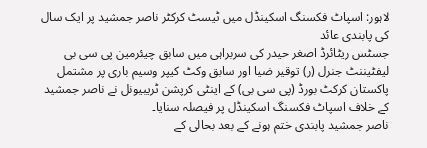لاہور: اسپاٹ فکسنگ اسکینڈل میں ٹیسٹ کرکٹر ناصر جمشید پر ایک سال کی پابندی عائد
جسٹس ریٹائرڈ اصغر حیدر کی سربراہی میں سابق چیئرمین پی سی بی لیفٹیننٹ جنرل (ر) توقیر ضیا اور سابق وکٹ کیپر وسیم باری پر مشتمل پاکستان کرکٹ بورڈ (پی سی بی) کے اینٹی کرپشن ٹریبیونل نے ناصر جمشید کے خلاف اسپاٹ فکسنگ اسکینڈل پر فیصلہ سنایا۔
ناصر جمشید پابندی ختم ہونے کے بعد بحالی کے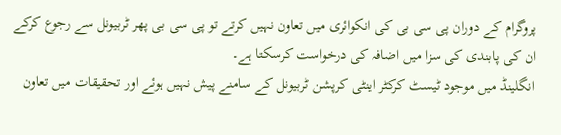پروگرام کے دوران پی سی بی کی انکوائری میں تعاون نہیں کرتے تو پی سی بی پھر ٹربیونل سے رجوع کرکے ان کی پابندی کی سزا میں اضافہ کی درخواست کرسکتا ہے۔
انگلینڈ میں موجود ٹیسٹ کرکٹر اینٹی کرپشن ٹربیونل کے سامنے پیش نہیں ہوئے اور تحقیقات میں تعاون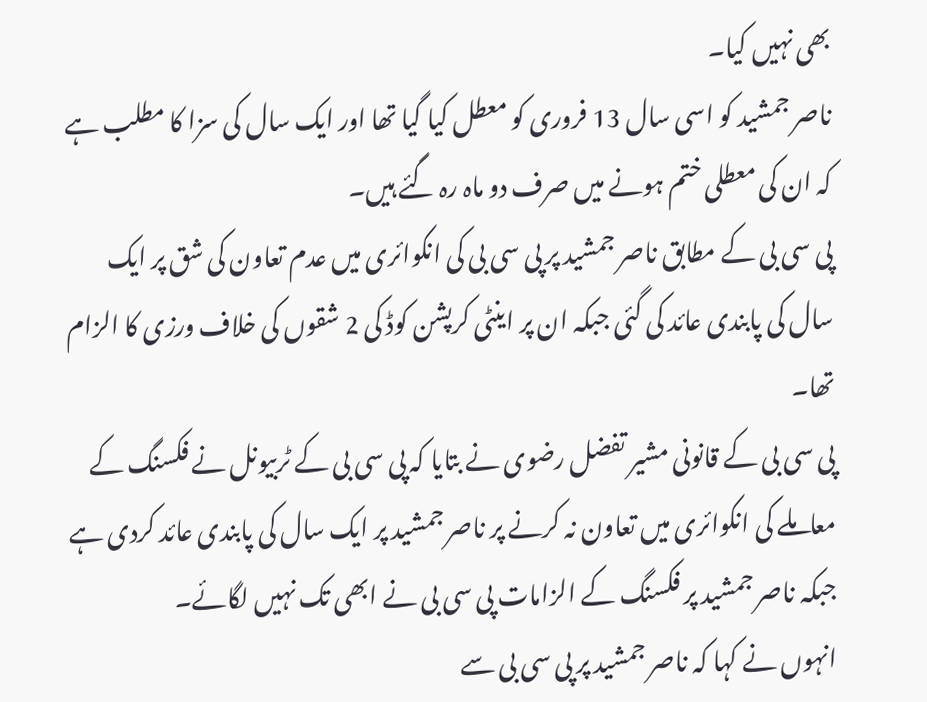بھی نہیں کیا۔
ناصر جمشید کو اسی سال 13 فروری کو معطل کیا گیا تھا اور ایک سال کی سزا کا مطلب ہے کہ ان کی معطلی ختم ہونے میں صرف دو ماہ رہ گئے ہیں۔
پی سی بی کے مطابق ناصر جمشید پر پی سی بی کی انکوائری میں عدم تعاون کی شق پر ایک سال کی پابندی عائد کی گئی جبکہ ان پر اینٹی کرپشن کوڈ کی 2 شقوں کی خلاف ورزی کا الزام تھا۔
پی سی بی کے قانونی مشیر تفضل رضوی نے بتایا کہ پی سی بی کے ٹربیونل نے فکسنگ کے معاملے کی انکوائری میں تعاون نہ کرنے پر ناصر جمشید پر ایک سال کی پابندی عائد کردی ہے جبکہ ناصر جمشید پر فکسنگ کے الزامات پی سی بی نے ابھی تک نہیں لگائے۔
انہوں نے کہا کہ ناصر جمشید پر پی سی بی سے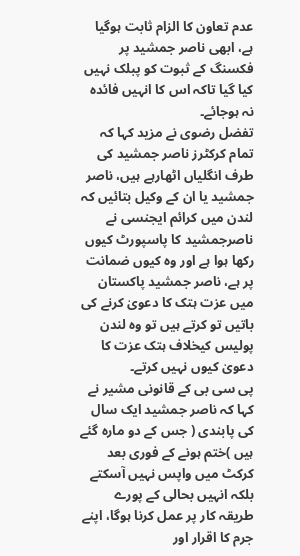عدم تعاون کا الزام ثابت ہوگیا ہے، ابھی ناصر جمشید پر فکسنگ کے ثبوت کو پبلک نہیں کیا گیا تاکہ اس کا انہیں فائدہ نہ ہوجائے۔
تفضل رضوی نے مزید کہا کہ تمام کرکٹرز ناصر جمشید کی طرف انگلیاں اٹھارہے ہیں، ناصر جمشید یا ان کے وکیل بتائیں کہ لندن میں کرائم ایجنسی نے ناصرجمشید کا پاسپورٹ کیوں رکھا ہوا ہے اور وہ کیوں ضمانت پر ہے، ناصر جمشید پاکستان میں عزت ہتک کا دعویٰ کرنے کی باتیں تو کرتے ہیں تو وہ لندن پولیس کیخلاف ہتک عزت کا دعویٰ کیوں نہیں کرتے۔
پی سی بی کے قانونی مشیر نے کہا کہ ناصر جمشید ایک سال کی پابندی ( جس کے دو مارہ گئے ہیں )ختم ہونے کے فوری بعد کرکٹ میں واپس نہیں آسکتے بلکہ انہیں بحالی کے پورے طریقہ کار پر عمل کرنا ہوگا، اپنے جرم کا اقرار اور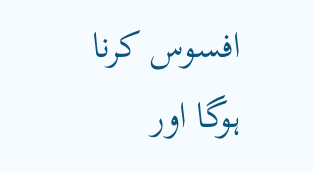افسوس کرنا ہوگا اور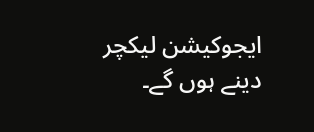ایجوکیشن لیکچر دینے ہوں گے۔